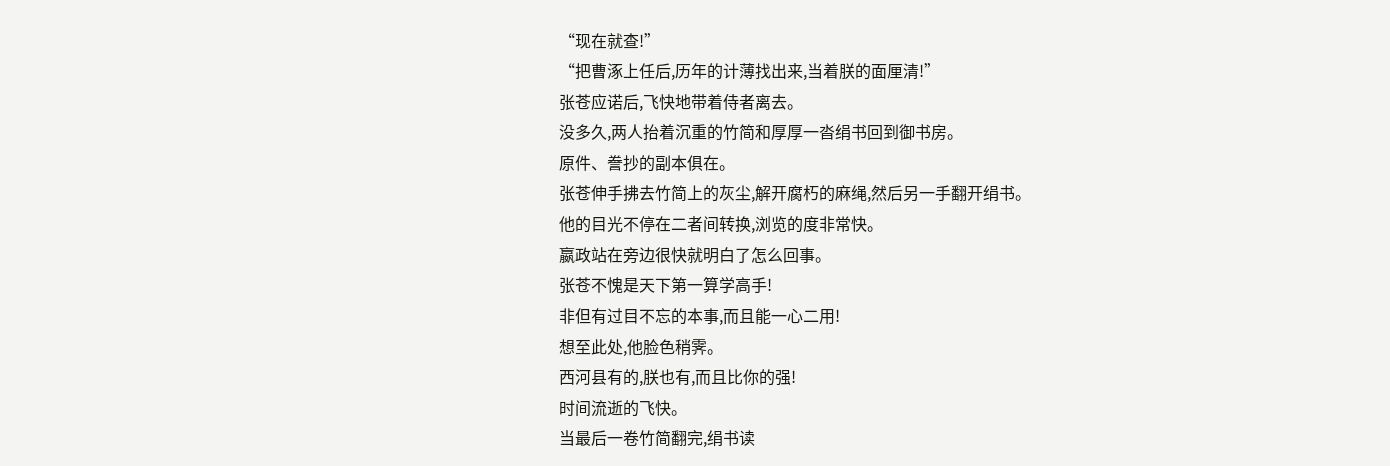“现在就查!”
“把曹涿上任后,历年的计薄找出来,当着朕的面厘清!”
张苍应诺后,飞快地带着侍者离去。
没多久,两人抬着沉重的竹简和厚厚一沓绢书回到御书房。
原件、誊抄的副本俱在。
张苍伸手拂去竹简上的灰尘,解开腐朽的麻绳,然后另一手翻开绢书。
他的目光不停在二者间转换,浏览的度非常快。
嬴政站在旁边很快就明白了怎么回事。
张苍不愧是天下第一算学高手!
非但有过目不忘的本事,而且能一心二用!
想至此处,他脸色稍霁。
西河县有的,朕也有,而且比你的强!
时间流逝的飞快。
当最后一卷竹简翻完,绢书读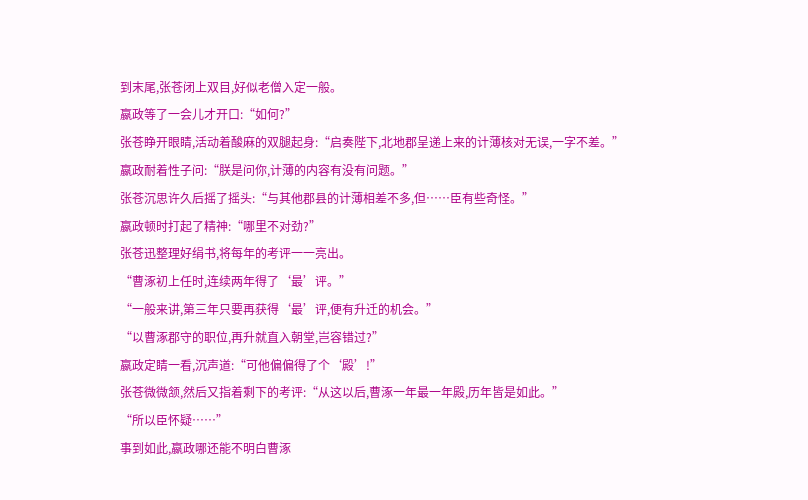到末尾,张苍闭上双目,好似老僧入定一般。
嬴政等了一会儿才开口:“如何?”
张苍睁开眼睛,活动着酸麻的双腿起身:“启奏陛下,北地郡呈递上来的计薄核对无误,一字不差。”
嬴政耐着性子问:“朕是问你,计薄的内容有没有问题。”
张苍沉思许久后摇了摇头:“与其他郡县的计薄相差不多,但……臣有些奇怪。”
嬴政顿时打起了精神:“哪里不对劲?”
张苍迅整理好绢书,将每年的考评一一亮出。
“曹涿初上任时,连续两年得了‘最’评。”
“一般来讲,第三年只要再获得‘最’评,便有升迁的机会。”
“以曹涿郡守的职位,再升就直入朝堂,岂容错过?”
嬴政定睛一看,沉声道:“可他偏偏得了个‘殿’!”
张苍微微颔,然后又指着剩下的考评:“从这以后,曹涿一年最一年殿,历年皆是如此。”
“所以臣怀疑……”
事到如此,嬴政哪还能不明白曹涿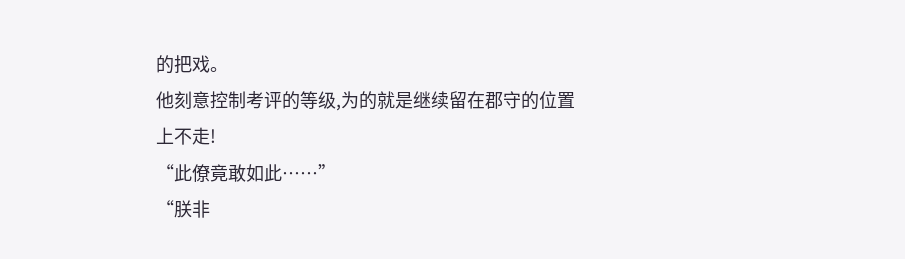的把戏。
他刻意控制考评的等级,为的就是继续留在郡守的位置上不走!
“此僚竟敢如此……”
“朕非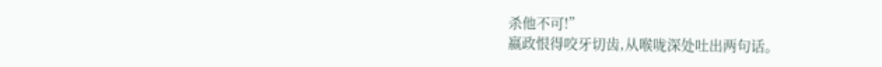杀他不可!”
嬴政恨得咬牙切齿,从喉咙深处吐出两句话。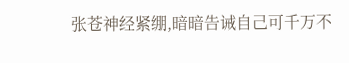张苍神经紧绷,暗暗告诫自己可千万不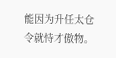能因为升任太仓令就恃才傲物。